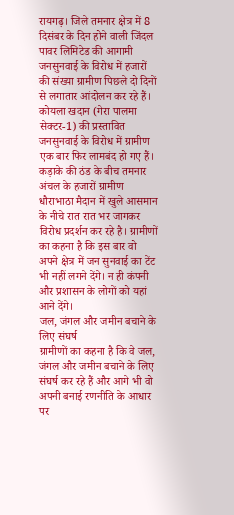रायगढ़। जिले तमनार क्षेत्र में 8 दिसंबर के दिन होने वाली जिंदल पावर लिमिटेड की आगामी जनसुनवाई के विरोध में हजारों की संख्या ग्रामीण पिछले दो दिनों से लगातार आंदोलन कर रहे हैं।
कोयला खदान (गेरा पालमा सेक्टर-1) की प्रस्तावित जनसुनवाई के विरोध में ग्रामीण एक बार फिर लामबंद हो गए हैं। कड़ाके की ठंड के बीच तमनार अंचल के हजारों ग्रामीण धौराभाठा मैदान में खुले आसमान के नीचे रात रात भर जागकर विरोध प्रदर्शन कर रहे है। ग्रामीणों का कहना है कि इस बार वो अपने क्षेत्र में जन सुनवाई का टेंट भी नहीं लगने देंगे। न ही कंपनी और प्रशासन के लोगों को यहां आने देंगे।
जल, जंगल और जमीन बचाने के लिए संघर्ष
ग्रामीणों का कहना है कि वे जल, जंगल और जमीन बचाने के लिए संघर्ष कर रहे हैं और आगे भी वो अपनी बनाई रणनीति के आधार पर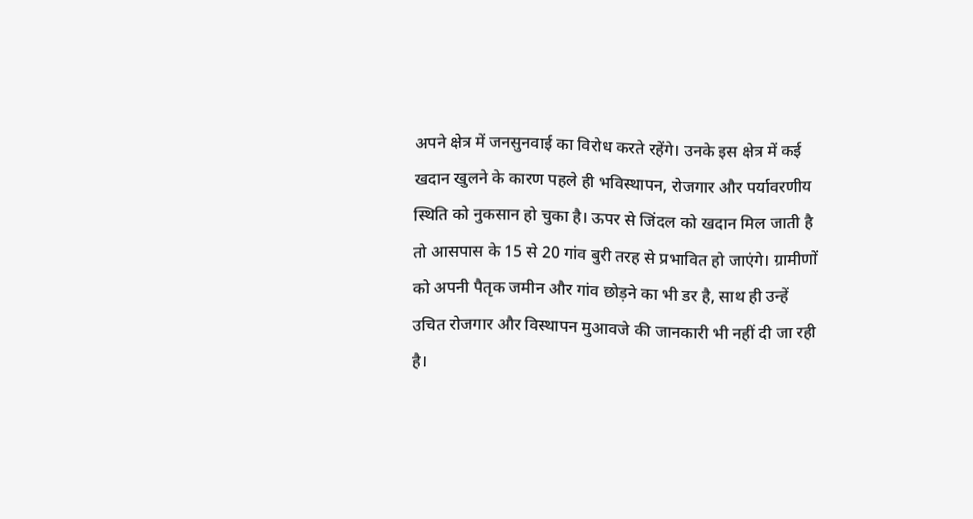अपने क्षेत्र में जनसुनवाई का विरोध करते रहेंगे। उनके इस क्षेत्र में कई खदान खुलने के कारण पहले ही भविस्थापन, रोजगार और पर्यावरणीय स्थिति को नुकसान हो चुका है। ऊपर से जिंदल को खदान मिल जाती है तो आसपास के 15 से 20 गांव बुरी तरह से प्रभावित हो जाएंगे। ग्रामीणों को अपनी पैतृक जमीन और गांव छोड़ने का भी डर है, साथ ही उन्हें उचित रोजगार और विस्थापन मुआवजे की जानकारी भी नहीं दी जा रही है।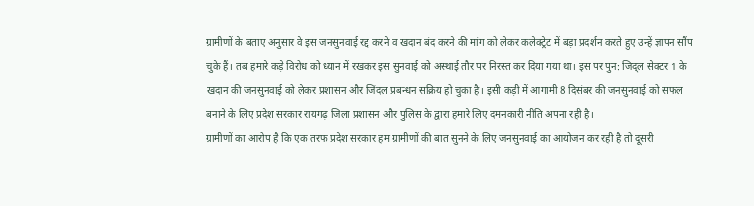ग्रामीणों के बताए अनुसार वे इस जनसुनवाई रद्द करने व खदान बंद करने की मांग को लेकर कलेक्ट्रेट में बड़ा प्रदर्शन करते हुए उन्हें ज्ञापन सौंप चुके हैं। तब हमारे कड़े विरोध को ध्यान में रखकर इस सुनवाई को अस्थाई तौर पर निरस्त कर दिया गया था। इस पर पुन: जिद्ल सेक्टर 1 के खदान की जनसुनवाई को लेकर प्रशासन और जिंदल प्रबन्धन सक्रिय हो चुका है। इसी कड़ी में आगामी 8 दिसंबर की जनसुनवाई को सफल बनाने के लिए प्रदेश सरकार रायगढ़ जिला प्रशासन और पुलिस के द्वारा हमारे लिए दमनकारी नीति अपना रही है।
ग्रामीणों का आरोप है कि एक तरफ प्रदेश सरकार हम ग्रामीणों की बात सुनने के लिए जनसुनवाई का आयोजन कर रही है तो दूसरी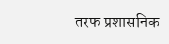तरफ प्रशासनिक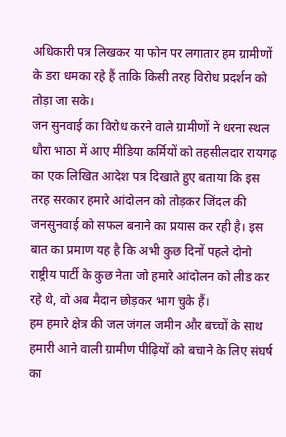अधिकारी पत्र लिखकर या फोन पर लगातार हम ग्रामीणों के डरा धमका रहे हैं ताकि किसी तरह विरोध प्रदर्शन को तोड़ा जा सके।
जन सुनवाई का विरोध करने वाले ग्रामीणों ने धरना स्थल धौरा भाठा में आए मीडिया कर्मियों को तहसीलदार रायगढ़ का एक लिखित आदेश पत्र दिखाते हुए बताया कि इस तरह सरकार हमारे आंदोलन को तोड़कर जिंदल की जनसुनवाई को सफल बनाने का प्रयास कर रही है। इस बात का प्रमाण यह है कि अभी कुछ दिनों पहले दोनो राष्ट्रीय पार्टी के कुछ नेता जो हमारे आंदोलन को लीड कर रहे थे, वो अब मैदान छोड़कर भाग चुके हैं।
हम हमारे क्षेत्र की जल जंगल जमीन और बच्चों के साथ हमारी आने वाली ग्रामीण पीढ़ियों को बचाने के लिए संघर्ष का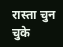रास्ता चुन चुके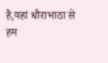है,यहां धौराभाठा से हम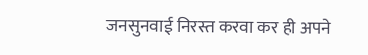जनसुनवाई निरस्त करवा कर ही अपने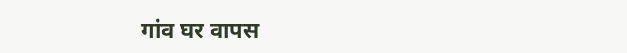गांव घर वापस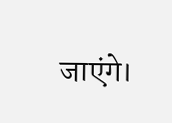जाएंगे।